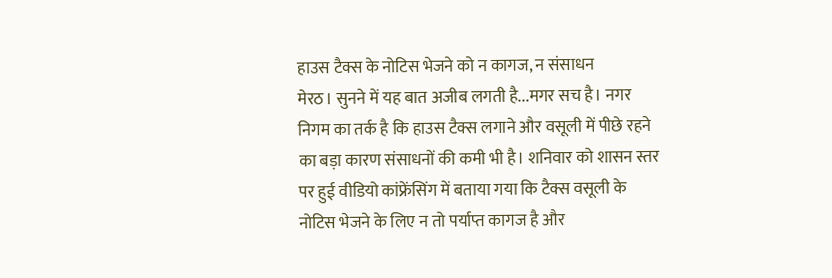हाउस टैक्स के नोटिस भेजने को न कागज, न संसाधन
मेरठ। सुनने में यह बात अजीब लगती है...मगर सच है। नगर निगम का तर्क है कि हाउस टैक्स लगाने और वसूली में पीछे रहने का बड़ा कारण संसाधनों की कमी भी है। शनिवार को शासन स्तर पर हुई वीडियो कांफ्रेंसिंग में बताया गया कि टैक्स वसूली के नोटिस भेजने के लिए न तो पर्याप्त कागज है और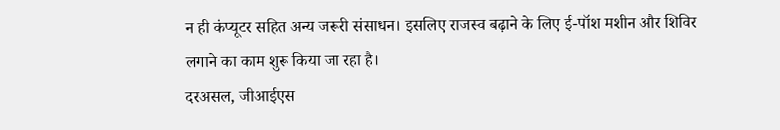न ही कंप्यूटर सहित अन्य जरूरी संसाधन। इसलिए राजस्व बढ़ाने के लिए ई-पॉश मशीन और शिविर लगाने का काम शुरू किया जा रहा है।
दरअसल, जीआईएस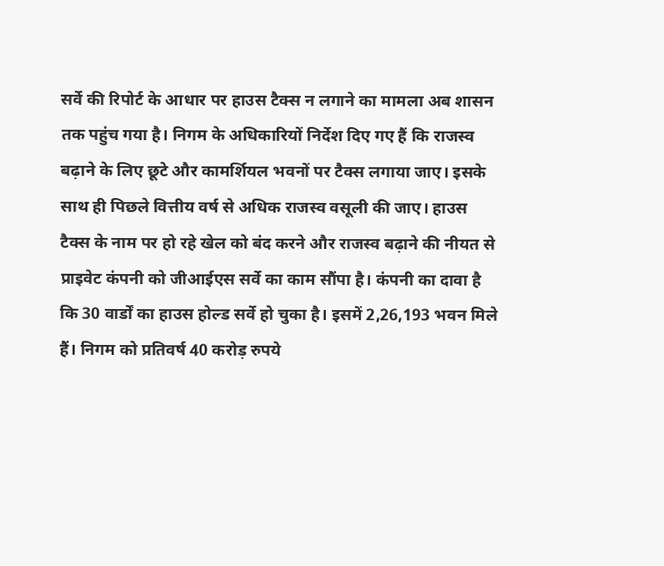सर्वे की रिपोर्ट के आधार पर हाउस टैक्स न लगाने का मामला अब शासन तक पहुंच गया है। निगम के अधिकारियों निर्देश दिए गए हैं कि राजस्व बढ़ाने के लिए छूटे और कामर्शियल भवनों पर टैक्स लगाया जाए। इसके साथ ही पिछले वित्तीय वर्ष से अधिक राजस्व वसूली की जाए। हाउस टैक्स के नाम पर हो रहे खेल को बंद करने और राजस्व बढ़ाने की नीयत से प्राइवेट कंपनी को जीआईएस सर्वे का काम सौंपा है। कंपनी का दावा है कि 30 वार्डों का हाउस होल्ड सर्वे हो चुका है। इसमें 2,26,193 भवन मिले हैं। निगम को प्रतिवर्ष 40 करोड़ रुपये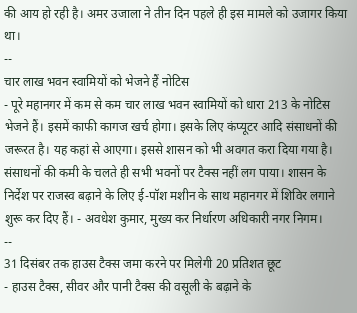की आय हो रही है। अमर उजाला ने तीन दिन पहले ही इस मामले को उजागर किया था।
--
चार लाख भवन स्वामियों को भेजने हैं नोटिस
- पूरे महानगर में कम से कम चार लाख भवन स्वामियों को धारा 213 के नोटिस भेजने हैं। इसमें काफी कागज खर्च होगा। इसके लिए कंप्यूटर आदि संसाधनों की जरूरत है। यह कहां से आएगा। इससे शासन को भी अवगत करा दिया गया है। संसाधनों की कमी के चलते ही सभी भवनों पर टैक्स नहीं लग पाया। शासन के निर्देश पर राजस्व बढ़ाने के लिए ई-पॉश मशीन के साथ महानगर में शिविर लगाने शुरू कर दिए हैं। - अवधेश कुमार, मुख्य कर निर्धारण अधिकारी नगर निगम।
--
31 दिसंबर तक हाउस टैक्स जमा करने पर मिलेगी 20 प्रतिशत छूट
- हाउस टैक्स, सीवर और पानी टैक्स की वसूली के बढ़ाने के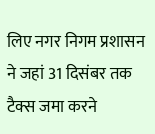लिए नगर निगम प्रशासन ने जहां 31 दिसंबर तक टैक्स जमा करने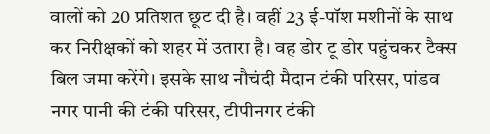वालों को 20 प्रतिशत छूट दी है। वहीं 23 ई-पॉश मशीनों के साथ कर निरीक्षकों को शहर में उतारा है। वह डोर टू डोर पहुंचकर टैक्स बिल जमा करेंगे। इसके साथ नौचंदी मैदान टंकी परिसर, पांडव नगर पानी की टंकी परिसर, टीपीनगर टंकी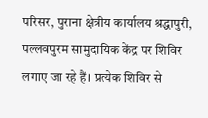परिसर, पुराना क्षेत्रीय कार्यालय श्रद्धापुरी, पल्लवपुरम सामुदायिक केंद्र पर शिविर लगाए जा रहे हैं। प्रत्येक शिविर से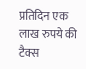प्रतिदिन एक लाख रुपये की टैक्स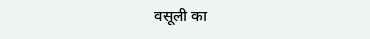वसूली का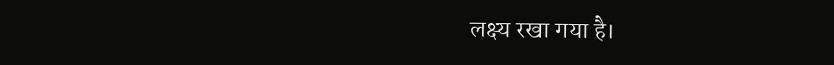लक्ष्य रखा गया है।